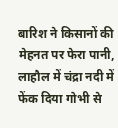बारिश ने किसानों की मेहनत पर फेरा पानी, लाहौल में चंद्रा नदी में फेंक दिया गोभी से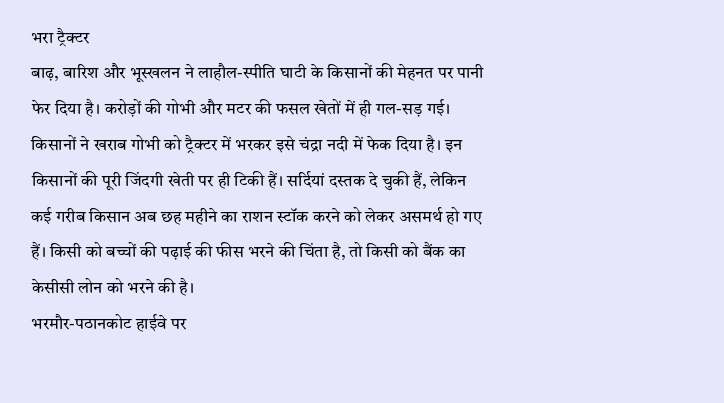भरा ट्रैक्टर
बाढ़, बारिश और भूस्खलन ने लाहौल-स्पीति घाटी के किसानों की मेहनत पर पानी फेर दिया है। करोड़ों की गोभी और मटर की फसल खेतों में ही गल-सड़ गई। किसानों ने खराब गोभी को ट्रैक्टर में भरकर इसे चंद्रा नदी में फेक दिया है। इन किसानों की पूरी जिंदगी खेती पर ही टिकी हैं। सर्दियां दस्तक दे चुकी हैं, लेकिन कई गरीब किसान अब छह महीने का राशन स्टॉक करने को लेकर असमर्थ हो गए हैं। किसी को बच्चों की पढ़ाई की फीस भरने की चिंता है, तो किसी को बैंक का केसीसी लोन को भरने की है।
भरमौर-पठानकोट हाईवे पर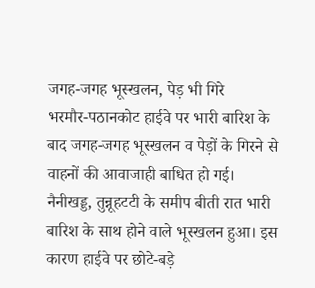जगह-जगह भूस्खलन, पेड़ भी गिरे
भरमौर-पठानकोट हाईवे पर भारी बारिश के बाद जगह-जगह भूस्खलन व पेड़ों के गिरने से वाहनों की आवाजाही बाधित हो गई। नैनीखड्ड, तुन्नूहटटी के समीप बीती रात भारी बारिश के साथ होने वाले भूस्खलन हुआ। इस कारण हाईवे पर छोटे-बड़े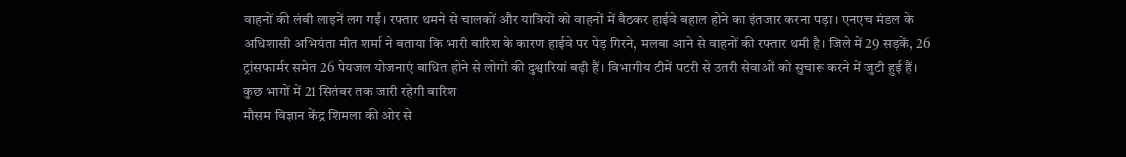वाहनों की लंबी लाइनें लग गईं। रफ्तार थमने से चालकों और यात्रियों को वाहनों में बैठकर हाईवे बहाल होने का इंतजार करना पड़ा। एनएच मंडल के अधिशासी अभियंता मीत शर्मा ने बताया कि भारी बारिश के कारण हाईवे पर पेड़ गिरने, मलबा आने से वाहनों की रफ्तार थमी है। जिले में 29 सड़कें, 26 ट्रांसफार्मर समेत 26 पेयजल योजनाएं बाधित होने से लोगों की दुश्वारियां बढ़ी हैं। विभागीय टीमें पटरी से उतरी सेवाओं को सुचारू करने में जुटी हुई हैं।
कुछ भागों में 21 सितंबर तक जारी रहेगी बारिश
मौसम विज्ञान केंद्र शिमला की ओर से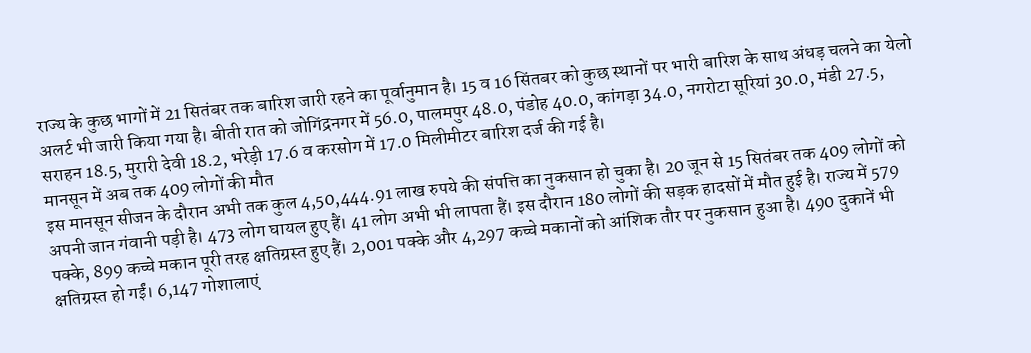राज्य के कुछ भागों में 21 सितंबर तक बारिश जारी रहने का पूर्वानुमान है। 15 व 16 सिंतबर को कुछ स्थानों पर भारी बारिश के साथ अंधड़ चलने का येलो अलर्ट भी जारी किया गया है। बीती रात को जोगिंद्रनगर में 56.0, पालमपुर 48.0, पंडोह 40.0, कांगड़ा 34.0, नगरोटा सूरियां 30.0, मंडी 27.5, सराहन 18.5, मुरारी देवी 18.2, भरेड़ी 17.6 व करसोग में 17.0 मिलीमीटर बारिश दर्ज की गई है।
मानसून में अब तक 409 लोगों की मौत
इस मानसून सीजन के दौरान अभी तक कुल 4,50,444.91 लाख रुपये की संपत्ति का नुकसान हो चुका है। 20 जून से 15 सितंबर तक 409 लोगों को अपनी जान गंवानी पड़ी है। 473 लोग घायल हुए हैं। 41 लोग अभी भी लापता हैं। इस दौरान 180 लोगों की सड़क हादसों में मौत हुई है। राज्य में 579 पक्के, 899 कच्चे मकान पूरी तरह क्षतिग्रस्त हुए हैं। 2,001 पक्के और 4,297 कच्चे मकानों को आंशिक तौर पर नुकसान हुआ है। 490 दुकानें भी क्षतिग्रस्त हो गईं। 6,147 गोशालाएं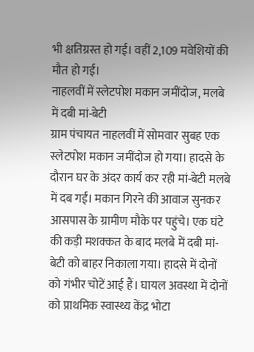भी क्षतिग्रस्त हो गई। वहीं 2,109 मवेशियों की मौत हो गई।
नाहलवीं में स्लेटपोश मकान जमींदोज, मलबे में दबी मां-बेटी
ग्राम पंचायत नाहलवीं में सोमवार सुबह एक स्लेटपोश मकान जमींदोज हो गया। हादसे के दौरान घर के अंदर कार्य कर रही मां-बेटी मलबे में दब गईं। मकान गिरने की आवाज सुनकर आसपास के ग्रामीण मौके पर पहुंचे। एक घंटे की कड़ी मशक्कत के बाद मलबे में दबी मां-बेटी को बाहर निकाला गया। हादसे में दोनों को गंभीर चोटें आई हैं। घायल अवस्था में दोनों को प्राथमिक स्वास्थ्य केंद्र भोटा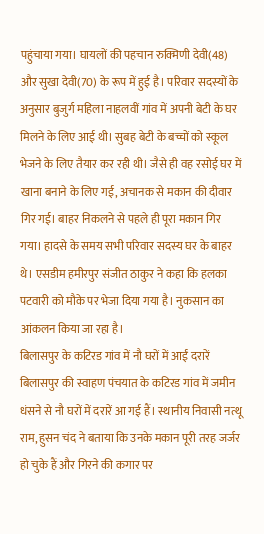पहुंचाया गया। घायलों की पहचान रुक्मिणी देवी(48) और सुखा देवी(70) के रूप में हुई है। परिवार सदस्यों के अनुसार बुजुर्ग महिला नाहलवीं गांव में अपनी बेटी के घर मिलने के लिए आई थी। सुबह बेटी के बच्चों को स्कूल भेजने के लिए तैयार कर रही थी। जैसे ही वह रसोई घर में खाना बनाने के लिए गई, अचानक से मकान की दीवार गिर गई। बाहर निकलने से पहले ही पूरा मकान गिर गया। हादसे के समय सभी परिवार सदस्य घर के बाहर थे। एसडीम हमीरपुर संजीत ठाकुर ने कहा कि हलका पटवारी को मौके पर भेजा दिया गया है। नुकसान का आंकलन किया जा रहा है।
बिलासपुर के कटिरड गांव में नौ घरों में आईं दरारें
बिलासपुर की स्वाहण पंचयात के कटिरड गांव में जमीन धंसने से नौ घरों में दरारें आ गई हैं। स्थानीय निवासी नत्थू राम, हुसन चंद ने बताया कि उनके मकान पूरी तरह जर्जर हो चुके हैं और गिरने की कगार पर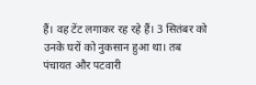हैं। वह टेंट लगाकर रह रहे हैं। 3 सितंबर को उनके घरों को नुकसान हुआ था। तब पंचायत और पटवारी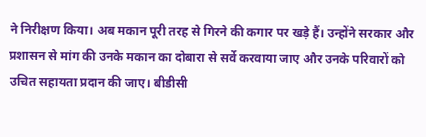ने निरीक्षण किया। अब मकान पूरी तरह से गिरने की कगार पर खड़े हैं। उन्होंने सरकार और प्रशासन से मांग की उनके मकान का दोबारा से सर्वे करवाया जाए और उनके परिवारों को उचित सहायता प्रदान की जाए। बीडीसी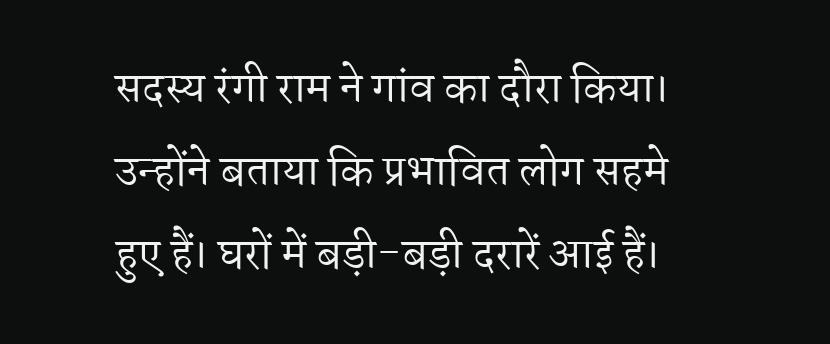सदस्य रंगी राम ने गांव का दौरा किया। उन्होंने बताया कि प्रभावित लोग सहमे हुए हैं। घरों में बड़ी-बड़ी दरारें आई हैं।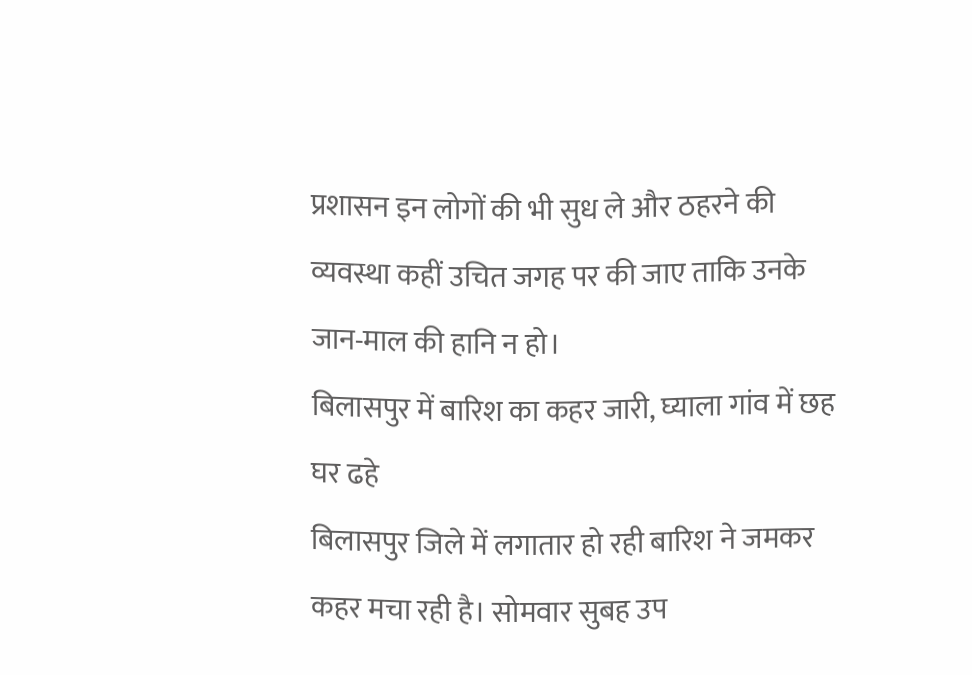प्रशासन इन लोगों की भी सुध ले और ठहरने की व्यवस्था कहीं उचित जगह पर की जाए ताकि उनके जान-माल की हानि न हो।
बिलासपुर में बारिश का कहर जारी, घ्याला गांव में छह घर ढहे
बिलासपुर जिले में लगातार हो रही बारिश ने जमकर कहर मचा रही है। सोमवार सुबह उप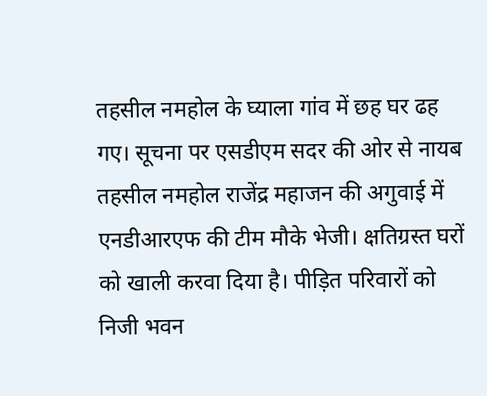तहसील नमहोल के घ्याला गांव में छह घर ढह गए। सूचना पर एसडीएम सदर की ओर से नायब तहसील नमहोल राजेंद्र महाजन की अगुवाई में एनडीआरएफ की टीम मौके भेजी। क्षतिग्रस्त घरों को खाली करवा दिया है। पीड़ित परिवारों को निजी भवन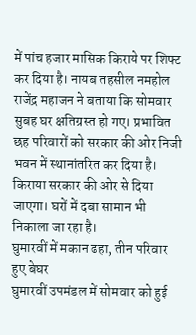में पांच हजार मासिक किराये पर शिफ्ट कर दिया है। नायब तहसील नमहोल राजेंद्र महाजन ने बताया कि सोमवार सुबह घर क्षतिग्रस्त हो गए। प्रभावित छह परिवारों को सरकार की ओर निजी भवन में स्थानांतरित कर दिया है। किराया सरकार की ओर से दिया जाएगा। घरों में दबा सामान भी निकाला जा रहा है।
घुमारवीं में मकान ढहा, तीन परिवार हुए बेघर
घुमारवीं उपमंडल में सोमवार को हुई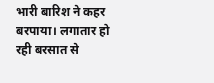भारी बारिश ने कहर बरपाया। लगातार हो रही बरसात से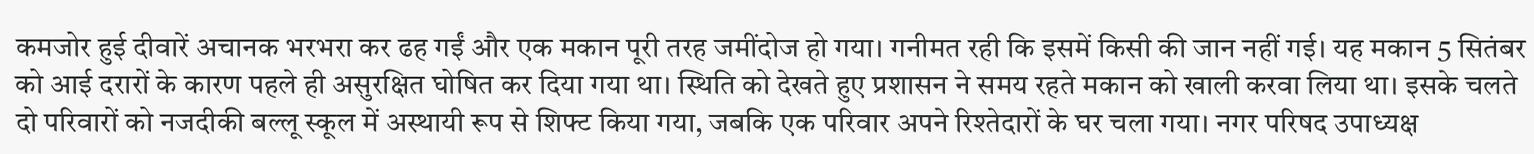कमजोर हुई दीवारें अचानक भरभरा कर ढह गईं और एक मकान पूरी तरह जमींदोज हो गया। गनीमत रही कि इसमें किसी की जान नहीं गई। यह मकान 5 सितंबर को आई दरारों के कारण पहले ही असुरक्षित घोषित कर दिया गया था। स्थिति को देखते हुए प्रशासन ने समय रहते मकान को खाली करवा लिया था। इसके चलते दो परिवारों को नजदीकी बल्लू स्कूल में अस्थायी रूप से शिफ्ट किया गया, जबकि एक परिवार अपने रिश्तेदारों के घर चला गया। नगर परिषद उपाध्यक्ष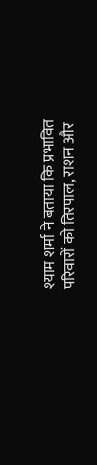श्याम शर्मा ने बताया कि प्रभावित परिवारों को तिरपाल, राशन और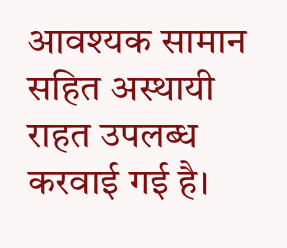आवश्यक सामान सहित अस्थायी राहत उपलब्ध करवाई गई है।